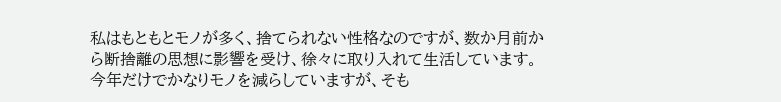私はもともとモノが多く、捨てられない性格なのですが、数か月前から断捨離の思想に影響を受け、徐々に取り入れて生活しています。
今年だけでかなりモノを減らしていますが、そも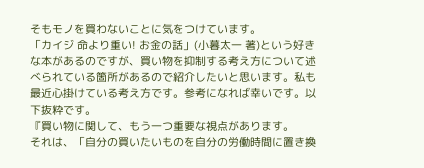そもモノを買わないことに気をつけています。
「カイジ 命より重い! お金の話」(小暮太一 著)という好きな本があるのですが、買い物を抑制する考え方について述べられている箇所があるので紹介したいと思います。私も最近心掛けている考え方です。参考になれば幸いです。以下抜粋です。
『買い物に関して、もう一つ重要な視点があります。
それは、「自分の買いたいものを自分の労働時間に置き換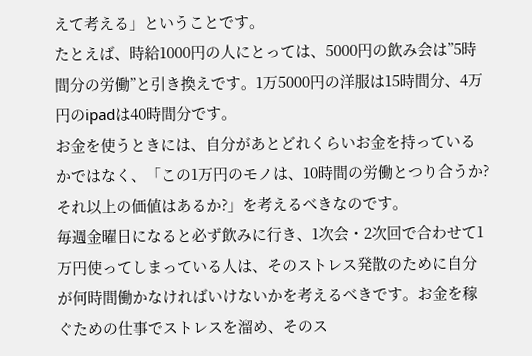えて考える」ということです。
たとえば、時給1000円の人にとっては、5000円の飲み会は”5時間分の労働”と引き換えです。1万5000円の洋服は15時間分、4万円のipadは40時間分です。
お金を使うときには、自分があとどれくらいお金を持っているかではなく、「この1万円のモノは、10時間の労働とつり合うか?それ以上の価値はあるか?」を考えるべきなのです。
毎週金曜日になると必ず飲みに行き、1次会・2次回で合わせて1万円使ってしまっている人は、そのストレス発散のために自分が何時間働かなければいけないかを考えるべきです。お金を稼ぐための仕事でストレスを溜め、そのス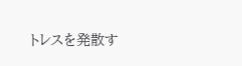トレスを発散す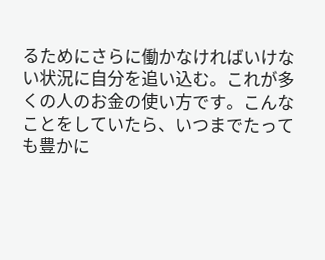るためにさらに働かなければいけない状況に自分を追い込む。これが多くの人のお金の使い方です。こんなことをしていたら、いつまでたっても豊かに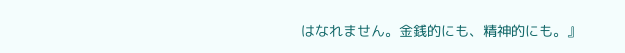はなれません。金銭的にも、精神的にも。』